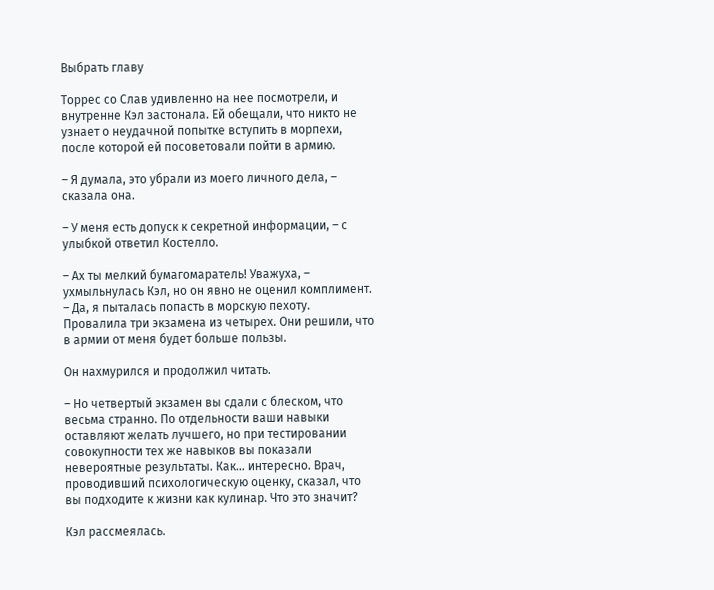Выбрать главу

Торрес со Слав удивленно на нее посмотрели, и внутренне Кэл застонала. Ей обещали, что никто не узнает о неудачной попытке вступить в морпехи, после которой ей посоветовали пойти в армию.

– Я думала, это убрали из моего личного дела, – сказала она.

– У меня есть допуск к секретной информации, – с улыбкой ответил Костелло.

– Ах ты мелкий бумагомаратель! Уважуха, – ухмыльнулась Кэл, но он явно не оценил комплимент. – Да, я пыталась попасть в морскую пехоту. Провалила три экзамена из четырех. Они решили, что в армии от меня будет больше пользы.

Он нахмурился и продолжил читать.

– Но четвертый экзамен вы сдали с блеском, что весьма странно. По отдельности ваши навыки оставляют желать лучшего, но при тестировании совокупности тех же навыков вы показали невероятные результаты. Как… интересно. Врач, проводивший психологическую оценку, сказал, что вы подходите к жизни как кулинар. Что это значит?

Кэл рассмеялась.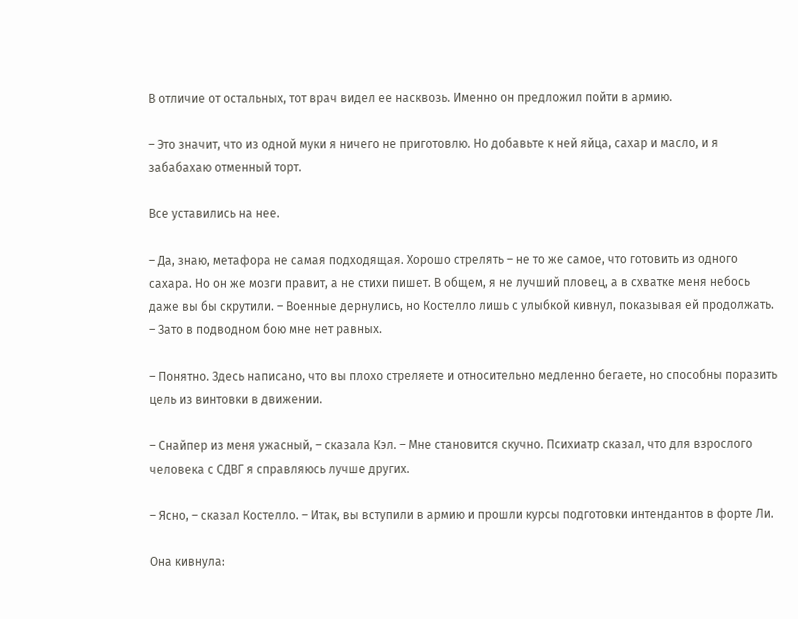В отличие от остальных, тот врач видел ее насквозь. Именно он предложил пойти в армию.

– Это значит, что из одной муки я ничего не приготовлю. Но добавьте к ней яйца, сахар и масло, и я забабахаю отменный торт.

Все уставились на нее.

– Да, знаю, метафора не самая подходящая. Хорошо стрелять – не то же самое, что готовить из одного сахара. Но он же мозги правит, а не стихи пишет. В общем, я не лучший пловец, а в схватке меня небось даже вы бы скрутили. – Военные дернулись, но Костелло лишь с улыбкой кивнул, показывая ей продолжать. – Зато в подводном бою мне нет равных.

– Понятно. Здесь написано, что вы плохо стреляете и относительно медленно бегаете, но способны поразить цель из винтовки в движении.

– Снайпер из меня ужасный, – сказала Кэл. – Мне становится скучно. Психиатр сказал, что для взрослого человека с СДВГ я справляюсь лучше других.

– Ясно, – сказал Костелло. – Итак, вы вступили в армию и прошли курсы подготовки интендантов в форте Ли.

Она кивнула: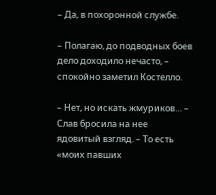– Да, в похоронной службе.

– Полагаю, до подводных боев дело доходило нечасто, – спокойно заметил Костелло.

– Нет, но искать жмуриков… – Слав бросила на нее ядовитый взгляд. – То есть «моих павших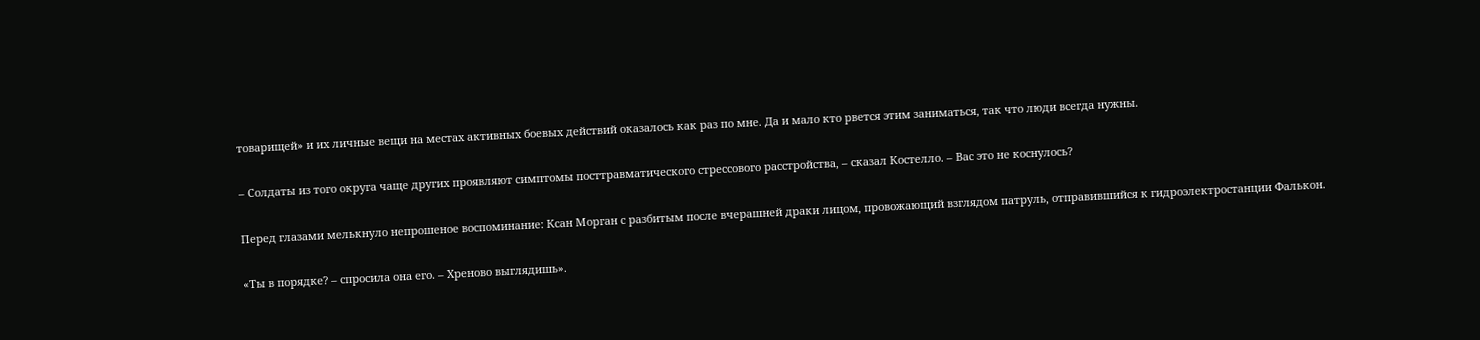товарищей» и их личные вещи на местах активных боевых действий оказалось как раз по мне. Да и мало кто рвется этим заниматься, так что люди всегда нужны.

– Солдаты из того округа чаще других проявляют симптомы посттравматического стрессового расстройства, – сказал Костелло. – Вас это не коснулось?

Перед глазами мелькнуло непрошеное воспоминание: Ксан Морган с разбитым после вчерашней драки лицом, провожающий взглядом патруль, отправившийся к гидроэлектростанции Фалькон.

«Ты в порядке? – спросила она его. – Хреново выглядишь».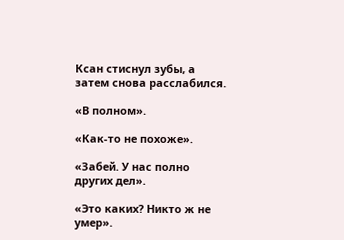Ксан стиснул зубы, а затем снова расслабился.

«В полном».

«Как-то не похоже».

«Забей. У нас полно других дел».

«Это каких? Никто ж не умер».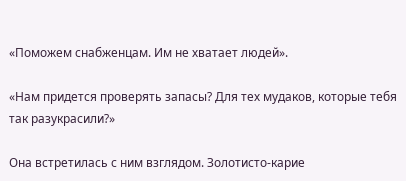«Поможем снабженцам. Им не хватает людей».

«Нам придется проверять запасы? Для тех мудаков, которые тебя так разукрасили?»

Она встретилась с ним взглядом. Золотисто-карие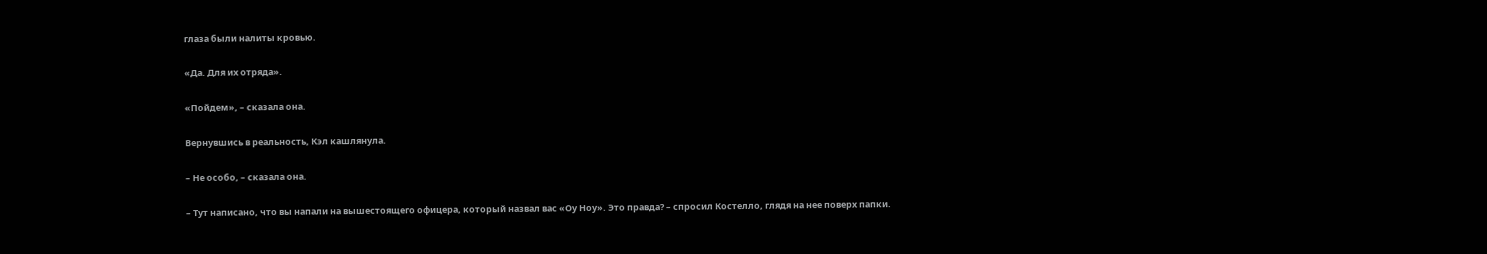глаза были налиты кровью.

«Да. Для их отряда».

«Пойдем», – сказала она.

Вернувшись в реальность, Кэл кашлянула.

– Не особо, – сказала она.

– Тут написано, что вы напали на вышестоящего офицера, который назвал вас «Оу Ноу». Это правда? – спросил Костелло, глядя на нее поверх папки.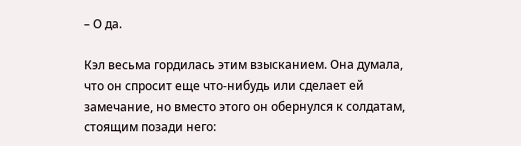– О да.

Кэл весьма гордилась этим взысканием. Она думала, что он спросит еще что-нибудь или сделает ей замечание, но вместо этого он обернулся к солдатам, стоящим позади него: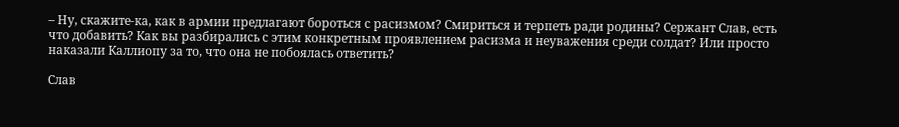– Ну, скажите-ка, как в армии предлагают бороться с расизмом? Смириться и терпеть ради родины? Сержант Слав, есть что добавить? Как вы разбирались с этим конкретным проявлением расизма и неуважения среди солдат? Или просто наказали Каллиопу за то, что она не побоялась ответить?

Слав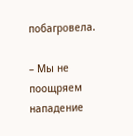побагровела.

– Мы не поощряем нападение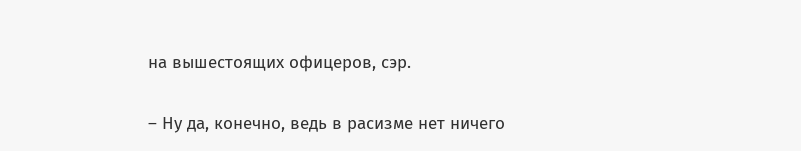на вышестоящих офицеров, сэр.

– Ну да, конечно, ведь в расизме нет ничего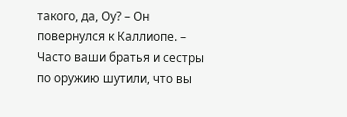такого, да, Оу? – Он повернулся к Каллиопе. – Часто ваши братья и сестры по оружию шутили, что вы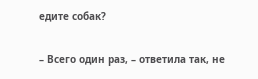едите собак?

– Всего один раз, – ответила так, не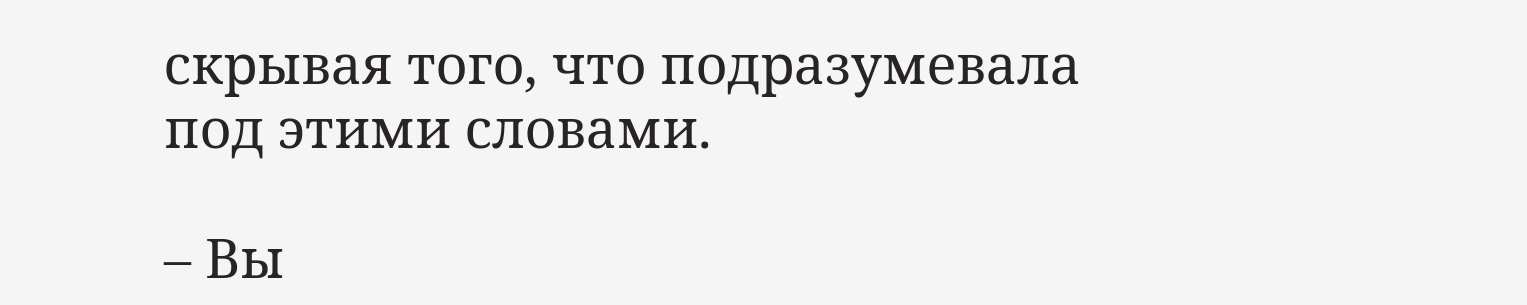скрывая того, что подразумевала под этими словами.

– Вы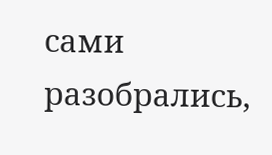сами разобрались,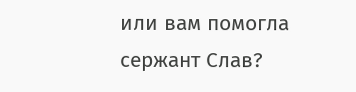или вам помогла сержант Слав?